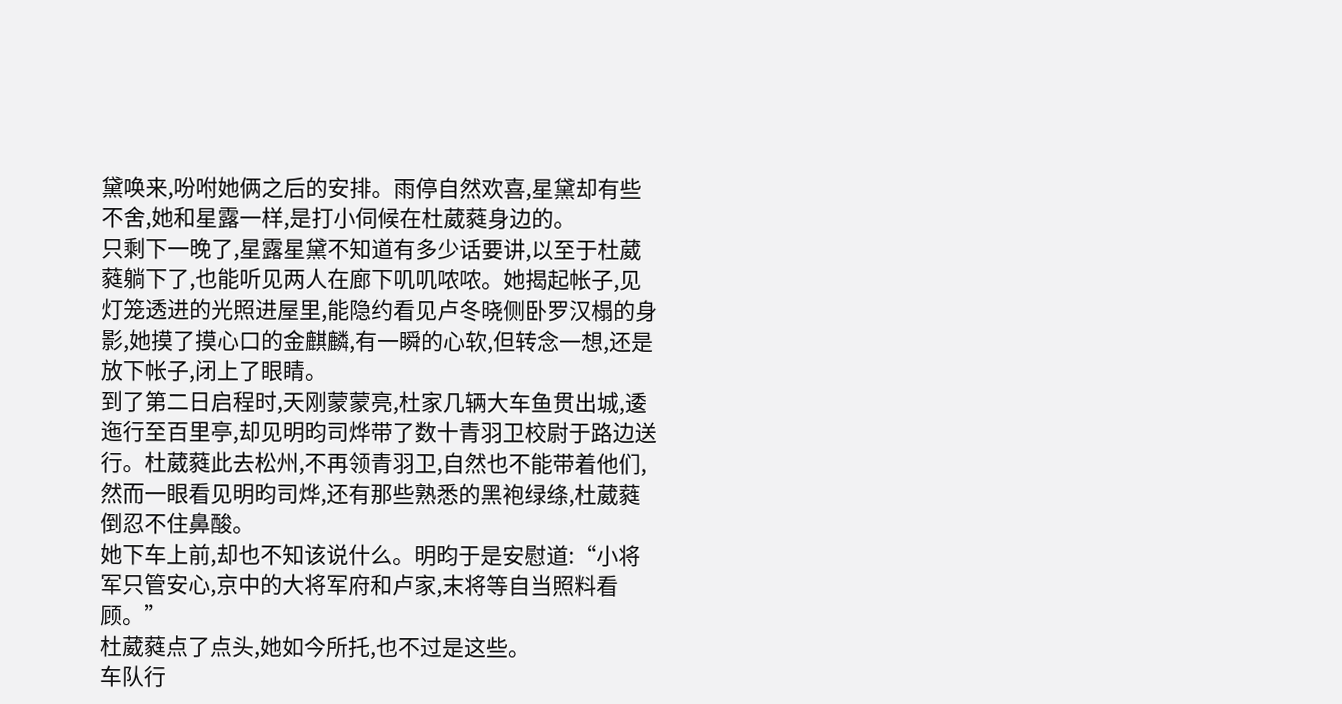黛唤来,吩咐她俩之后的安排。雨停自然欢喜,星黛却有些不舍,她和星露一样,是打小伺候在杜葳蕤身边的。
只剩下一晚了,星露星黛不知道有多少话要讲,以至于杜葳蕤躺下了,也能听见两人在廊下叽叽哝哝。她揭起帐子,见灯笼透进的光照进屋里,能隐约看见卢冬晓侧卧罗汉榻的身影,她摸了摸心口的金麒麟,有一瞬的心软,但转念一想,还是放下帐子,闭上了眼睛。
到了第二日启程时,天刚蒙蒙亮,杜家几辆大车鱼贯出城,逶迤行至百里亭,却见明昀司烨带了数十青羽卫校尉于路边送行。杜葳蕤此去松州,不再领青羽卫,自然也不能带着他们,然而一眼看见明昀司烨,还有那些熟悉的黑袍绿绦,杜葳蕤倒忍不住鼻酸。
她下车上前,却也不知该说什么。明昀于是安慰道:“小将军只管安心,京中的大将军府和卢家,末将等自当照料看顾。”
杜葳蕤点了点头,她如今所托,也不过是这些。
车队行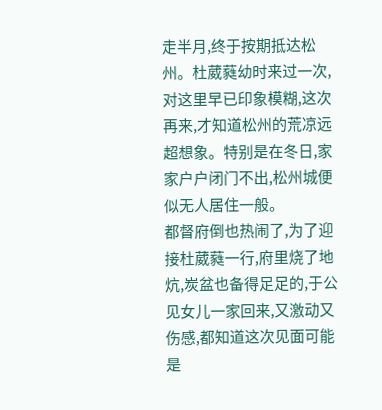走半月,终于按期抵达松州。杜葳蕤幼时来过一次,对这里早已印象模糊,这次再来,才知道松州的荒凉远超想象。特别是在冬日,家家户户闭门不出,松州城便似无人居住一般。
都督府倒也热闹了,为了迎接杜葳蕤一行,府里烧了地炕,炭盆也备得足足的,于公见女儿一家回来,又激动又伤感,都知道这次见面可能是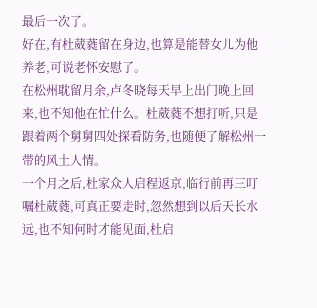最后一次了。
好在,有杜葳蕤留在身边,也算是能替女儿为他养老,可说老怀安慰了。
在松州耽留月余,卢冬晓每天早上出门晚上回来,也不知他在忙什么。杜葳蕤不想打听,只是跟着两个舅舅四处探看防务,也随便了解松州一带的风土人情。
一个月之后,杜家众人启程返京,临行前再三叮嘱杜葳蕤,可真正要走时,忽然想到以后天长水远,也不知何时才能见面,杜启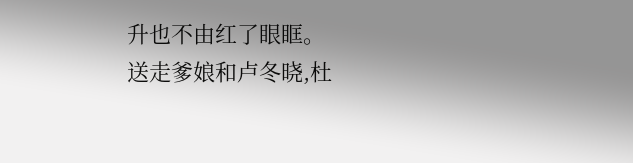升也不由红了眼眶。
送走爹娘和卢冬晓,杜